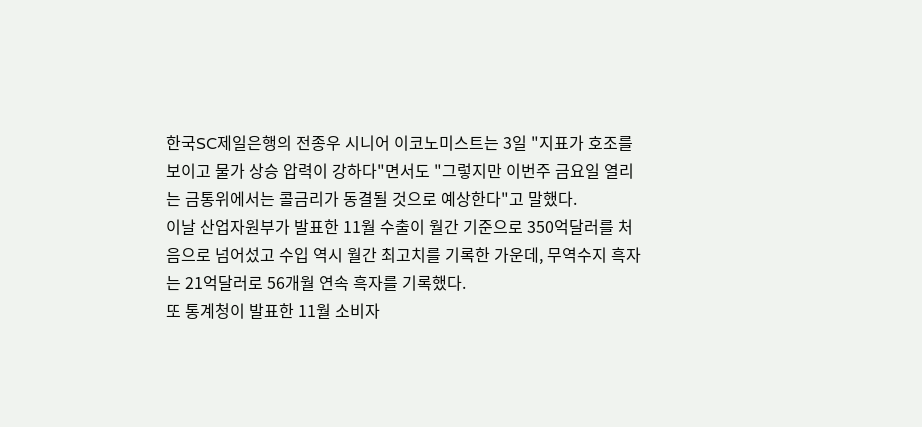한국SC제일은행의 전종우 시니어 이코노미스트는 3일 "지표가 호조를 보이고 물가 상승 압력이 강하다"면서도 "그렇지만 이번주 금요일 열리는 금통위에서는 콜금리가 동결될 것으로 예상한다"고 말했다.
이날 산업자원부가 발표한 11월 수출이 월간 기준으로 350억달러를 처음으로 넘어섰고 수입 역시 월간 최고치를 기록한 가운데, 무역수지 흑자는 21억달러로 56개월 연속 흑자를 기록했다.
또 통계청이 발표한 11월 소비자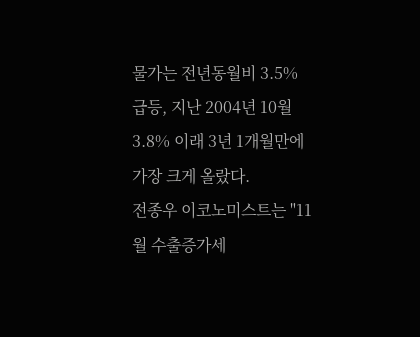물가는 전년동월비 3.5% 급등, 지난 2004년 10월 3.8% 이래 3년 1개월만에 가장 크게 올랐다.
전종우 이코노미스트는 "11월 수출증가세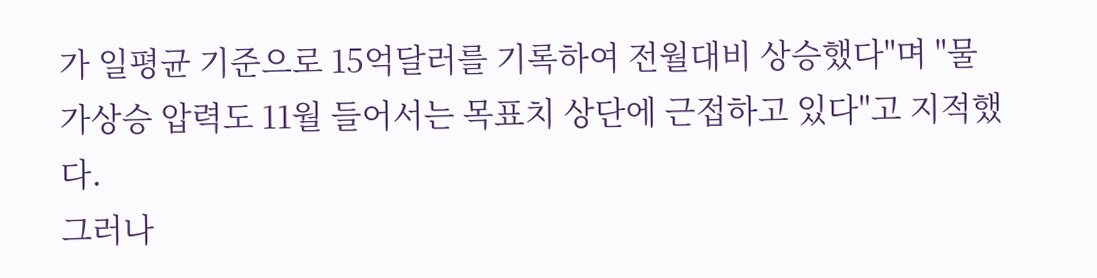가 일평균 기준으로 15억달러를 기록하여 전월대비 상승했다"며 "물가상승 압력도 11월 들어서는 목표치 상단에 근접하고 있다"고 지적했다.
그러나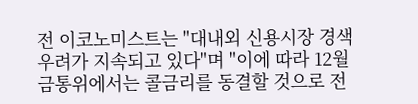전 이코노미스트는 "대내외 신용시장 경색 우려가 지속되고 있다"며 "이에 따라 12월 금통위에서는 콜금리를 동결할 것으로 전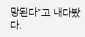망된다"고 내다봤다.